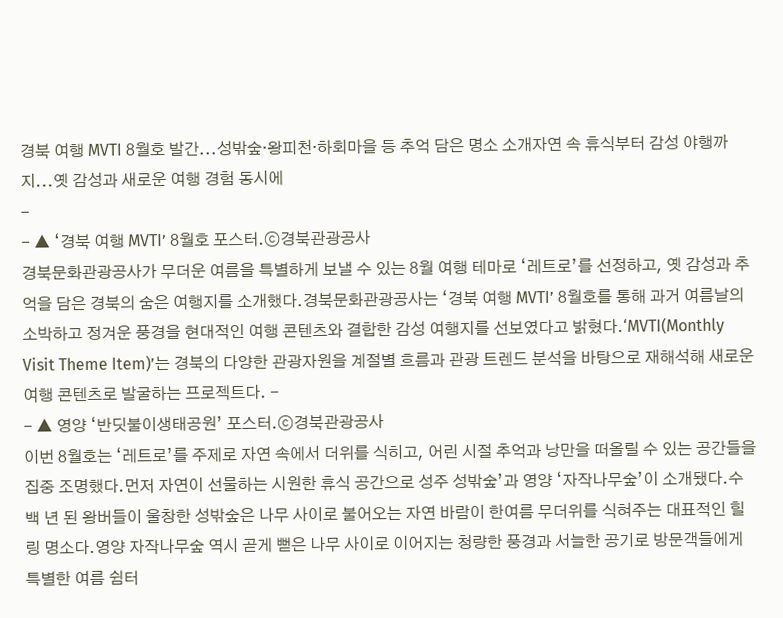경북 여행 MVTI 8월호 발간...성밖숲·왕피천·하회마을 등 추억 담은 명소 소개자연 속 휴식부터 감성 야행까지...옛 감성과 새로운 여행 경험 동시에
-
- ▲ ‘경북 여행 MVTI’ 8월호 포스터.ⓒ경북관광공사
경북문화관광공사가 무더운 여름을 특별하게 보낼 수 있는 8월 여행 테마로 ‘레트로’를 선정하고, 옛 감성과 추억을 담은 경북의 숨은 여행지를 소개했다.경북문화관광공사는 ‘경북 여행 MVTI’ 8월호를 통해 과거 여름날의 소박하고 정겨운 풍경을 현대적인 여행 콘텐츠와 결합한 감성 여행지를 선보였다고 밝혔다.‘MVTI(Monthly Visit Theme Item)’는 경북의 다양한 관광자원을 계절별 흐름과 관광 트렌드 분석을 바탕으로 재해석해 새로운 여행 콘텐츠로 발굴하는 프로젝트다. -
- ▲ 영양 ‘반딧불이생태공원’ 포스터.ⓒ경북관광공사
이번 8월호는 ‘레트로’를 주제로 자연 속에서 더위를 식히고, 어린 시절 추억과 낭만을 떠올릴 수 있는 공간들을 집중 조명했다.먼저 자연이 선물하는 시원한 휴식 공간으로 성주 성밖숲’과 영양 ‘자작나무숲’이 소개됐다.수백 년 된 왕버들이 울창한 성밖숲은 나무 사이로 불어오는 자연 바람이 한여름 무더위를 식혀주는 대표적인 힐링 명소다.영양 자작나무숲 역시 곧게 뻗은 나무 사이로 이어지는 청량한 풍경과 서늘한 공기로 방문객들에게 특별한 여름 쉼터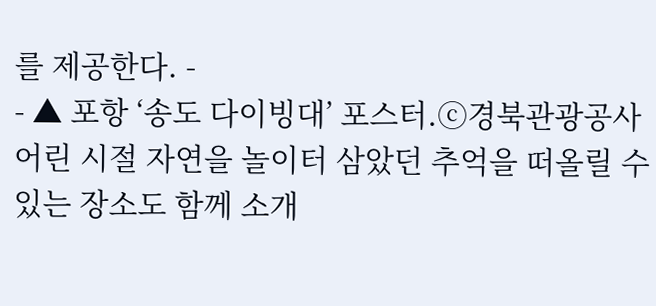를 제공한다. -
- ▲ 포항 ‘송도 다이빙대’ 포스터.ⓒ경북관광공사
어린 시절 자연을 놀이터 삼았던 추억을 떠올릴 수 있는 장소도 함께 소개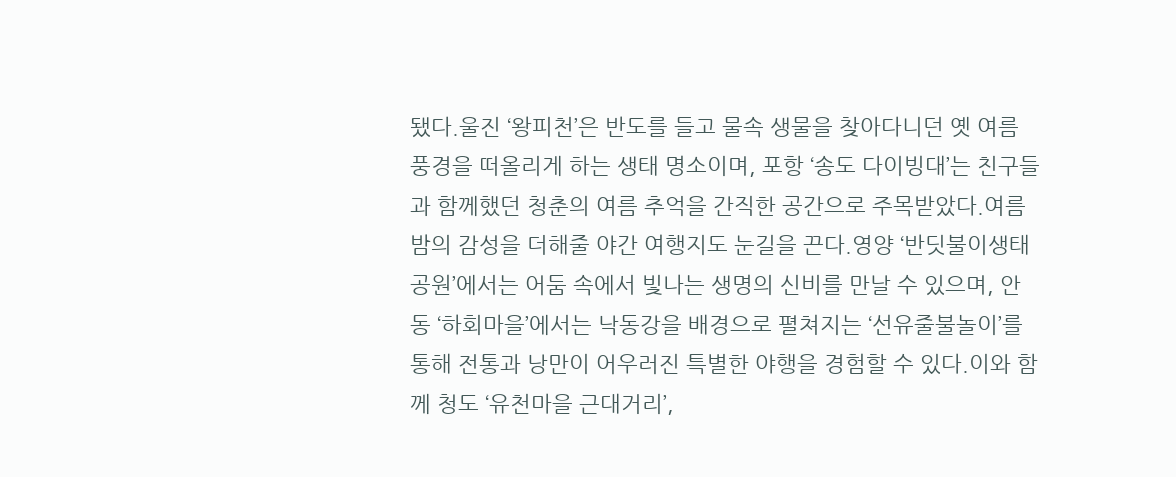됐다.울진 ‘왕피천’은 반도를 들고 물속 생물을 찾아다니던 옛 여름 풍경을 떠올리게 하는 생태 명소이며, 포항 ‘송도 다이빙대’는 친구들과 함께했던 청춘의 여름 추억을 간직한 공간으로 주목받았다.여름밤의 감성을 더해줄 야간 여행지도 눈길을 끈다.영양 ‘반딧불이생태공원’에서는 어둠 속에서 빛나는 생명의 신비를 만날 수 있으며, 안동 ‘하회마을’에서는 낙동강을 배경으로 펼쳐지는 ‘선유줄불놀이’를 통해 전통과 낭만이 어우러진 특별한 야행을 경험할 수 있다.이와 함께 청도 ‘유천마을 근대거리’,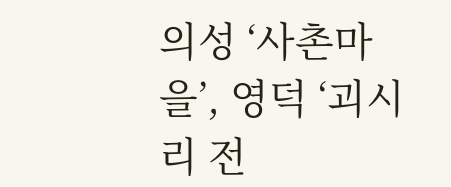의성 ‘사촌마을’, 영덕 ‘괴시리 전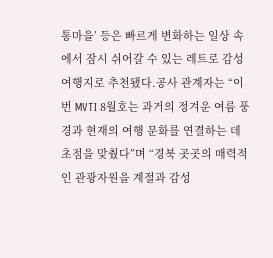통마을’ 등은 빠르게 변화하는 일상 속에서 잠시 쉬어갈 수 있는 레트로 감성 여행지로 추천됐다.공사 관계자는 “이번 MVTI 8월호는 과거의 정겨운 여름 풍경과 현재의 여행 문화를 연결하는 데 초점을 맞췄다”며 “경북 곳곳의 매력적인 관광자원을 계절과 감성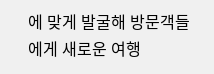에 맞게 발굴해 방문객들에게 새로운 여행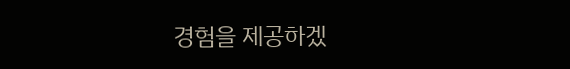경험을 제공하겠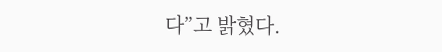다”고 밝혔다.